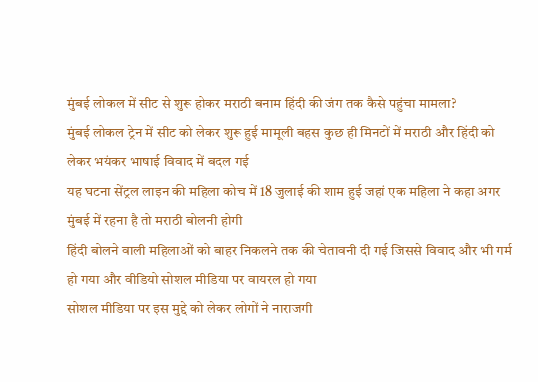मुंबई लोकल में सीट से शुरू होकर मराठी बनाम हिंदी की जंग तक कैसे पहुंचा मामला?
मुंबई लोकल ट्रेन में सीट को लेकर शुरू हुई मामूली बहस कुछ ही मिनटों में मराठी और हिंदी को लेकर भयंकर भाषाई विवाद में बदल गई
यह घटना सेंट्रल लाइन की महिला कोच में 18 जुलाई की शाम हुई जहां एक महिला ने कहा अगर मुंबई में रहना है तो मराठी बोलनी होगी
हिंदी बोलने वाली महिलाओं को बाहर निकलने तक की चेतावनी दी गई जिससे विवाद और भी गर्म हो गया और वीडियो सोशल मीडिया पर वायरल हो गया
सोशल मीडिया पर इस मुद्दे को लेकर लोगों ने नाराजगी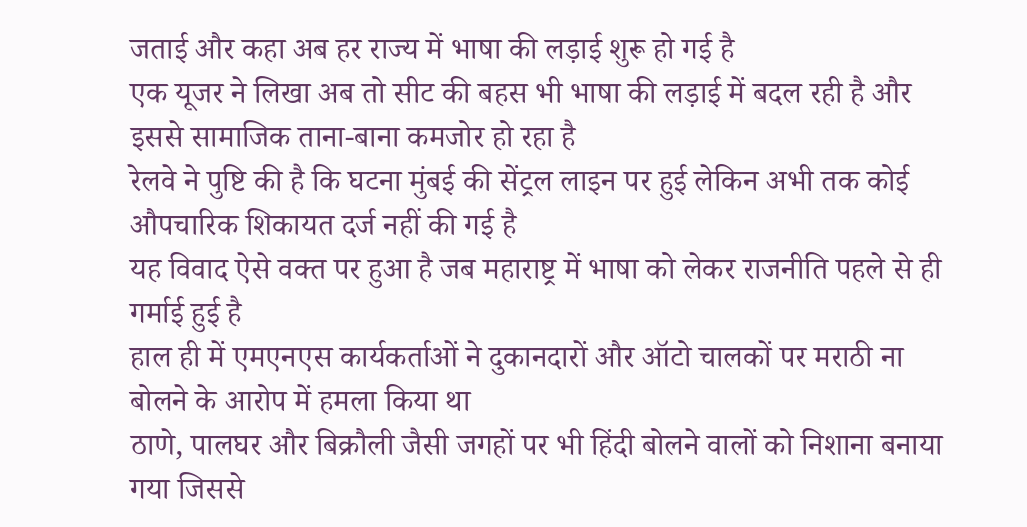जताई और कहा अब हर राज्य में भाषा की लड़ाई शुरू हो गई है
एक यूजर ने लिखा अब तो सीट की बहस भी भाषा की लड़ाई में बदल रही है और इससे सामाजिक ताना-बाना कमजोर हो रहा है
रेलवे ने पुष्टि की है कि घटना मुंबई की सेंट्रल लाइन पर हुई लेकिन अभी तक कोई औपचारिक शिकायत दर्ज नहीं की गई है
यह विवाद ऐसे वक्त पर हुआ है जब महाराष्ट्र में भाषा को लेकर राजनीति पहले से ही गर्माई हुई है
हाल ही में एमएनएस कार्यकर्ताओं ने दुकानदारों और ऑटो चालकों पर मराठी ना बोलने के आरोप में हमला किया था
ठाणे, पालघर और बिक्रौली जैसी जगहों पर भी हिंदी बोलने वालों को निशाना बनाया गया जिससे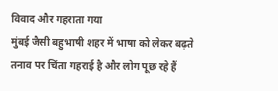विवाद और गहराता गया
मुंबई जैसी बहुभाषी शहर में भाषा को लेकर बढ़ते तनाव पर चिंता गहराई है और लोग पूछ रहे हैं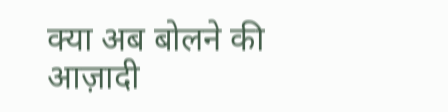क्या अब बोलने की आज़ादी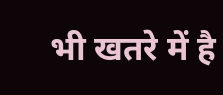भी खतरे में है